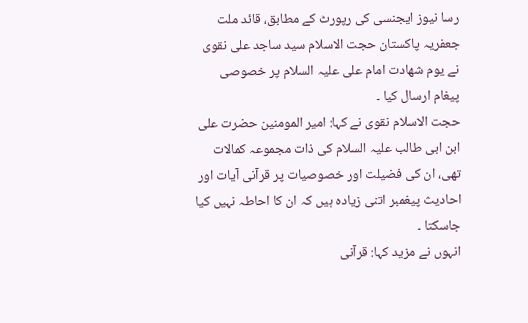رسا نیوز ایجنسی کی رپورٹ کے مطابق، قائد ملت جعفریہ پاکستان حجت الاسلام سید ساجد علی نقوی نے یوم شھادت امام علی علیہ السلام پر خصوصی پیغام ارسال کیا ۔
حجت الاسلام نقوی نے کہا: امیر المومنین حضرت علی ابن ابی طالب علیہ السلام کی ذات مجموعہ کمالات تھی، ان کی فضیلت اور خصوصیات پر قرآنی آیات اور احادیث پیغمبر اتنی زیادہ ہیں کہ ان کا احاطہ نہیں کیا جاسکتا ۔
انہوں نے مزید کہا: قرآنی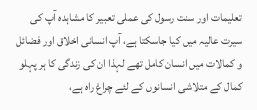تعلیمات اور سنت رسول کی عملی تعبیر کا مشاہدہ آپ کی سیرت عالیہ میں کیا جاسکتا ہے، آپ انسانی اخلاق اور فضائل و کمالات میں انسان کامل تھے لہذا ان کی زندگی کا ہر پہلو کمال کے متلاشی انسانوں کے لئے چراغ راہ ہے،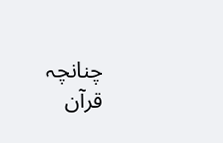چنانچہ قرآن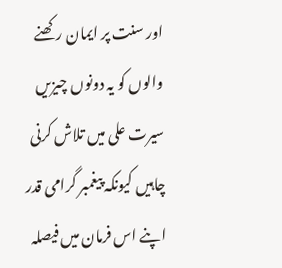اور سنت پر ایمان رکھنے والوں کو یہ دونوں چیزیں سیرت علی میں تلاش کرنی چاہیں کیونکہ پیغمبر گرامی قدر اپنے اس فرمان میں فیصلہ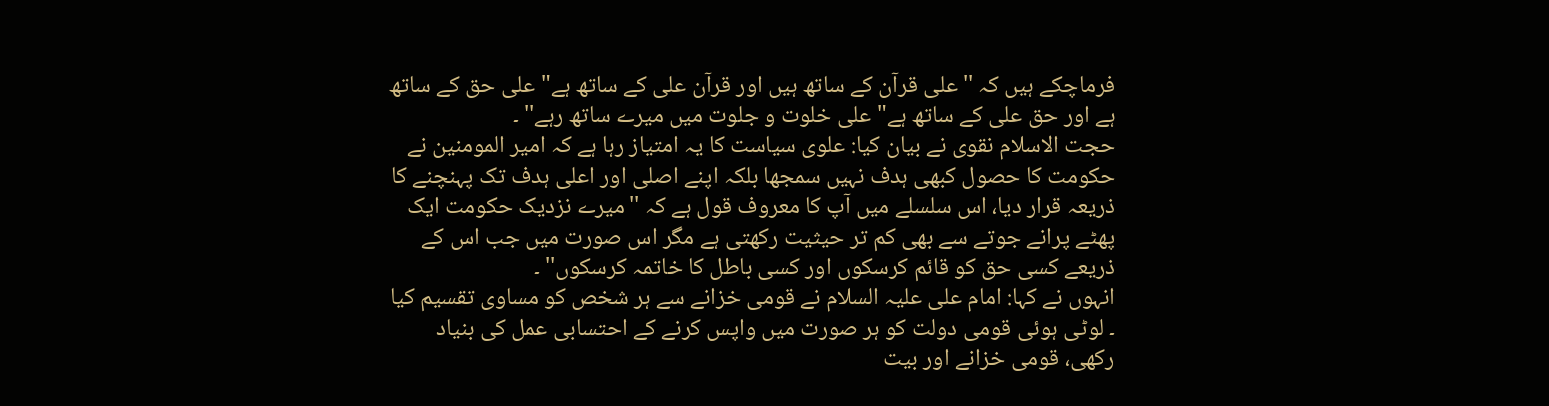فرماچکے ہیں کہ ''علی قرآن کے ساتھ ہیں اور قرآن علی کے ساتھ ہے" علی حق کے ساتھ ہے اور حق علی کے ساتھ ہے" علی خلوت و جلوت میں میرے ساتھ رہے'' ۔
حجت الاسلام نقوی نے بیان کیا: علوی سیاست کا یہ امتیاز رہا ہے کہ امیر المومنین نے حکومت کا حصول کبھی ہدف نہیں سمجھا بلکہ اپنے اصلی اور اعلی ہدف تک پہنچنے کا ذریعہ قرار دیا، اس سلسلے میں آپ کا معروف قول ہے کہ ''میرے نزدیک حکومت ایک پھٹے پرانے جوتے سے بھی کم تر حیثیت رکھتی ہے مگر اس صورت میں جب اس کے ذریعے کسی حق کو قائم کرسکوں اور کسی باطل کا خاتمہ کرسکوں'' ۔
انہوں نے کہا: امام علی علیہ السلام نے قومی خزانے سے ہر شخص کو مساوی تقسیم کیا ۔ لوٹی ہوئی قومی دولت کو ہر صورت میں واپس کرنے کے احتسابی عمل کی بنیاد رکھی، قومی خزانے اور بیت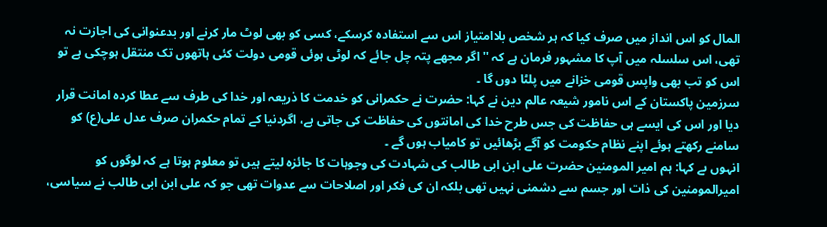المال کو اس انداز میں صرف کیا کہ ہر شخص بلاامتیاز اس سے استفادہ کرسکے، کسی کو بھی لوٹ مار کرنے اور بدعنوانی کی اجازت نہ تھی، اس سلسلہ میں آپ کا مشہور فرمان ہے کہ ''اگر مجھے پتہ چل جائے کہ لوٹی ہوئی قومی دولت کئی ہاتھوں تک منتقل ہوچکی ہے تو اس کو تب بھی واپس قومی خزانے میں پلٹا دوں گا ۔
سرزمین پاکستان کے اس نامور شیعہ عالم دین نے کہا: حضرت نے حکمرانی کو خدمت کا ذریعہ اور خدا کی طرف سے عطا کردہ امانت قرار دیا اور اس کی ایسے ہی حفاظت کی جس طرح خدا کی امانتوں کی حفاظت کی جاتی ہے، اگردنیا کے تمام حکمران صرف عدل علی(ع) کو سامنے رکھتے ہوئے اپنے نظام حکومت کو آگے بڑھائیں تو کامیاب ہوں گے ۔
انہوں ںے کہا: ہم امیر المومنین حضرت علی ابن ابی طالب کی شہادت کی وجوہات کا جائزہ لیتے ہیں تو معلوم ہوتا ہے کہ لوگوں کو امیرالمومنین کی ذات اور جسم سے دشمنی نہیں تھی بلکہ ان کی فکر اور اصلاحات سے عدوات تھی جو کہ علی ابن ابی طالب نے سیاسی،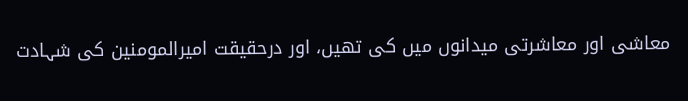معاشی اور معاشرتی میدانوں میں کی تھیں، اور درحقیقت امیرالمومنین کی شہادت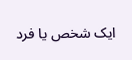ایک شخص یا فرد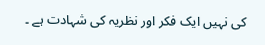کی نہیں ایک فکر اور نظریہ کی شہادت ہے ۔